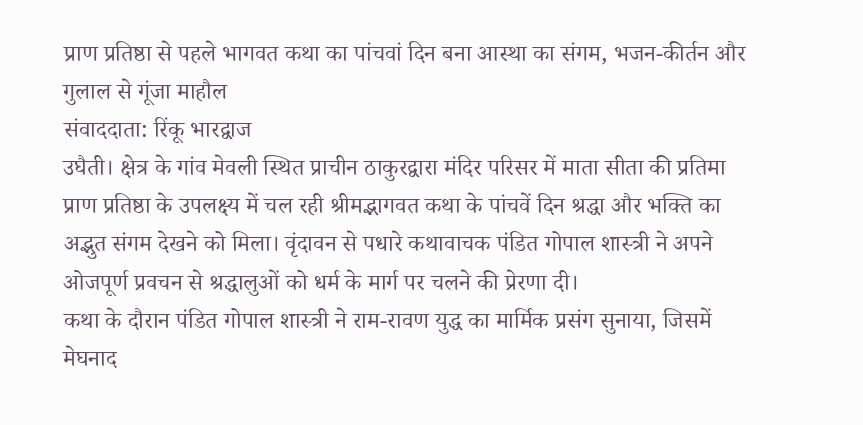प्राण प्रतिष्ठा से पहले भागवत कथा का पांचवां दिन बना आस्था का संगम, भजन-कीर्तन और गुलाल से गूंजा माहौल
संवाददाता: रिंकू भारद्वाज
उघैती। क्षेत्र के गांव मेवली स्थित प्राचीन ठाकुरद्वारा मंदिर परिसर में माता सीता की प्रतिमा प्राण प्रतिष्ठा के उपलक्ष्य में चल रही श्रीमद्भागवत कथा के पांचवें दिन श्रद्धा और भक्ति का अद्भुत संगम देखने को मिला। वृंदावन से पधारे कथावाचक पंडित गोपाल शास्त्री ने अपने ओजपूर्ण प्रवचन से श्रद्धालुओं को धर्म के मार्ग पर चलने की प्रेरणा दी।
कथा के दौरान पंडित गोपाल शास्त्री ने राम-रावण युद्ध का मार्मिक प्रसंग सुनाया, जिसमें मेघनाद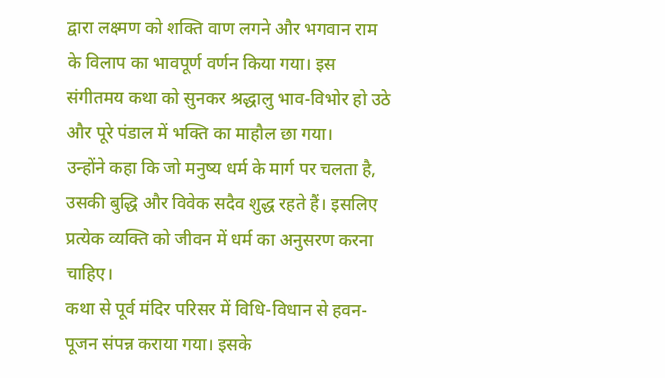द्वारा लक्ष्मण को शक्ति वाण लगने और भगवान राम के विलाप का भावपूर्ण वर्णन किया गया। इस संगीतमय कथा को सुनकर श्रद्धालु भाव-विभोर हो उठे और पूरे पंडाल में भक्ति का माहौल छा गया।
उन्होंने कहा कि जो मनुष्य धर्म के मार्ग पर चलता है, उसकी बुद्धि और विवेक सदैव शुद्ध रहते हैं। इसलिए प्रत्येक व्यक्ति को जीवन में धर्म का अनुसरण करना चाहिए।
कथा से पूर्व मंदिर परिसर में विधि-विधान से हवन-पूजन संपन्न कराया गया। इसके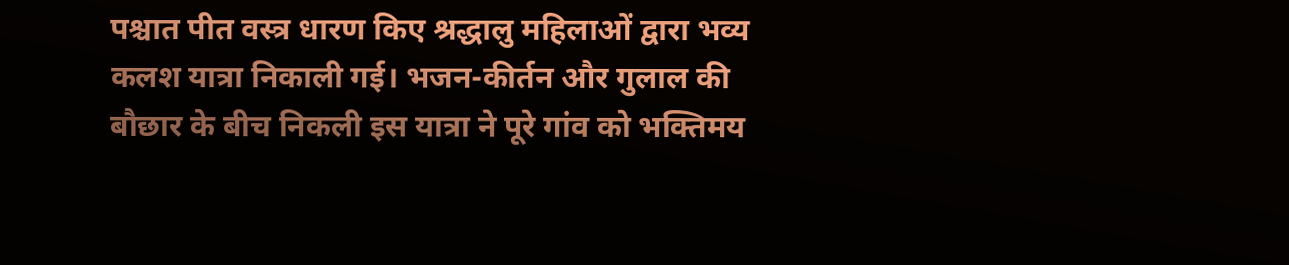पश्चात पीत वस्त्र धारण किए श्रद्धालु महिलाओं द्वारा भव्य कलश यात्रा निकाली गई। भजन-कीर्तन और गुलाल की बौछार के बीच निकली इस यात्रा ने पूरे गांव को भक्तिमय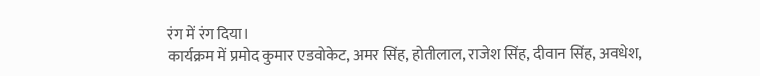रंग में रंग दिया।
कार्यक्रम में प्रमोद कुमार एडवोकेट, अमर सिंह, होतीलाल, राजेश सिंह, दीवान सिंह, अवधेश,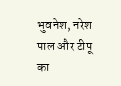भुवनेश, नरेश पाल और टीपू का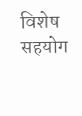विशेष सहयोग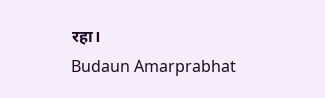रहा।
Budaun Amarprabhat